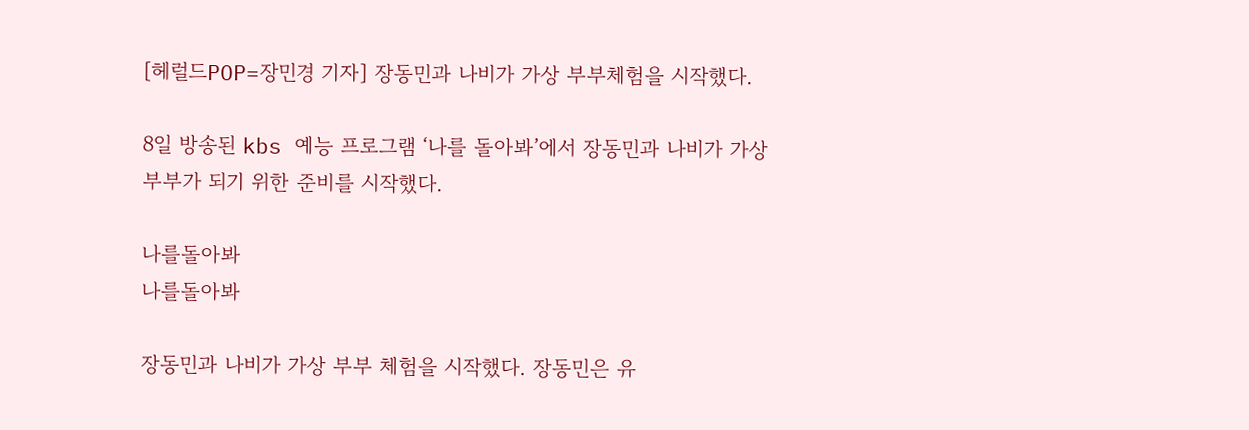[헤럴드POP=장민경 기자] 장동민과 나비가 가상 부부체험을 시작했다.

8일 방송된 kbs 예능 프로그램 ‘나를 돌아봐’에서 장동민과 나비가 가상부부가 되기 위한 준비를 시작했다.

나를돌아봐
나를돌아봐

장동민과 나비가 가상 부부 체험을 시작했다. 장동민은 유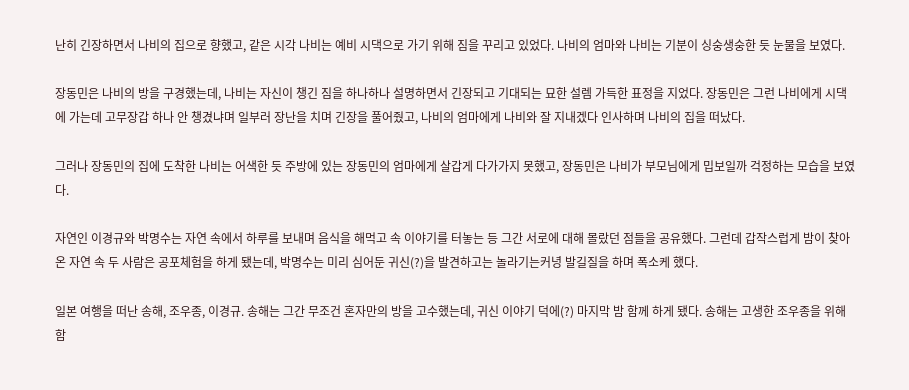난히 긴장하면서 나비의 집으로 향했고, 같은 시각 나비는 예비 시댁으로 가기 위해 짐을 꾸리고 있었다. 나비의 엄마와 나비는 기분이 싱숭생숭한 듯 눈물을 보였다.

장동민은 나비의 방을 구경했는데, 나비는 자신이 챙긴 짐을 하나하나 설명하면서 긴장되고 기대되는 묘한 설렘 가득한 표정을 지었다. 장동민은 그런 나비에게 시댁에 가는데 고무장갑 하나 안 챙겼냐며 일부러 장난을 치며 긴장을 풀어줬고, 나비의 엄마에게 나비와 잘 지내겠다 인사하며 나비의 집을 떠났다.

그러나 장동민의 집에 도착한 나비는 어색한 듯 주방에 있는 장동민의 엄마에게 살갑게 다가가지 못했고, 장동민은 나비가 부모님에게 밉보일까 걱정하는 모습을 보였다.

자연인 이경규와 박명수는 자연 속에서 하루를 보내며 음식을 해먹고 속 이야기를 터놓는 등 그간 서로에 대해 몰랐던 점들을 공유했다. 그런데 갑작스럽게 밤이 찾아온 자연 속 두 사람은 공포체험을 하게 됐는데, 박명수는 미리 심어둔 귀신(?)을 발견하고는 놀라기는커녕 발길질을 하며 폭소케 했다.

일본 여행을 떠난 송해, 조우종, 이경규. 송해는 그간 무조건 혼자만의 방을 고수했는데, 귀신 이야기 덕에(?) 마지막 밤 함께 하게 됐다. 송해는 고생한 조우종을 위해 함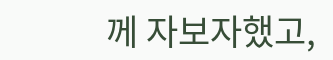께 자보자했고,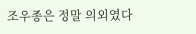조우종은 정말 의외였다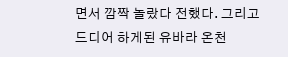면서 깜짝 놀랐다 전했다. 그리고 드디어 하게된 유바라 온천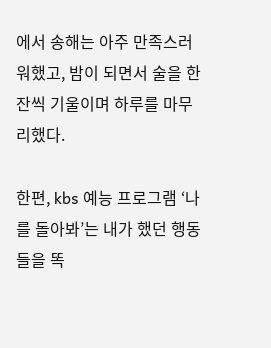에서 송해는 아주 만족스러워했고, 밤이 되면서 술을 한잔씩 기울이며 하루를 마무리했다.

한편, kbs 예능 프로그램 ‘나를 돌아봐’는 내가 했던 행동들을 똑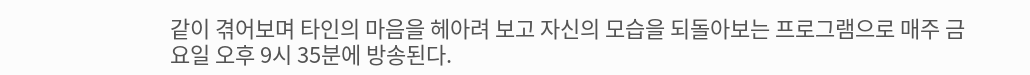같이 겪어보며 타인의 마음을 헤아려 보고 자신의 모습을 되돌아보는 프로그램으로 매주 금요일 오후 9시 35분에 방송된다.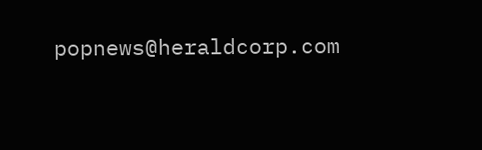popnews@heraldcorp.com